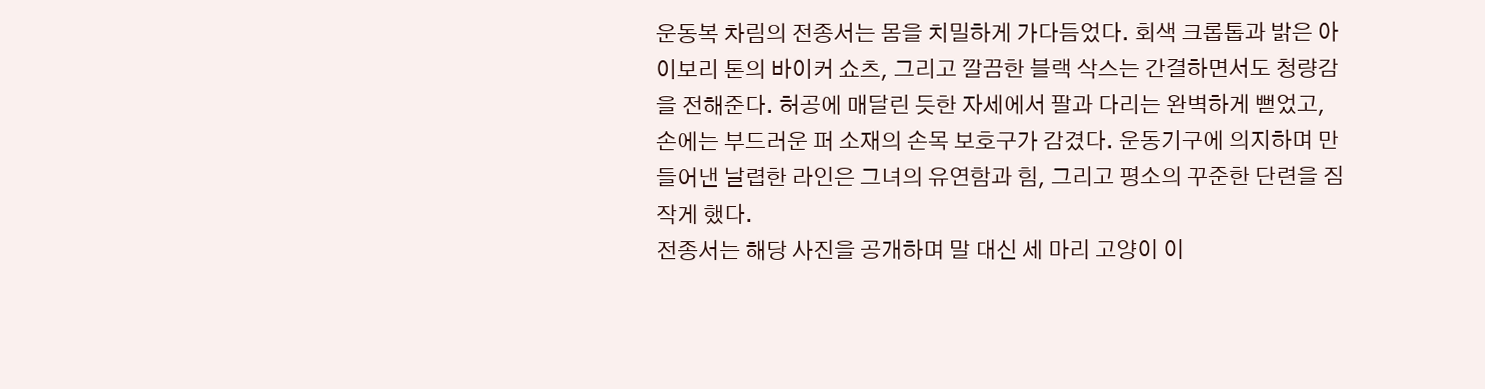운동복 차림의 전종서는 몸을 치밀하게 가다듬었다. 회색 크롭톱과 밝은 아이보리 톤의 바이커 쇼츠, 그리고 깔끔한 블랙 삭스는 간결하면서도 청량감을 전해준다. 허공에 매달린 듯한 자세에서 팔과 다리는 완벽하게 뻗었고, 손에는 부드러운 퍼 소재의 손목 보호구가 감겼다. 운동기구에 의지하며 만들어낸 날렵한 라인은 그녀의 유연함과 힘, 그리고 평소의 꾸준한 단련을 짐작게 했다.
전종서는 해당 사진을 공개하며 말 대신 세 마리 고양이 이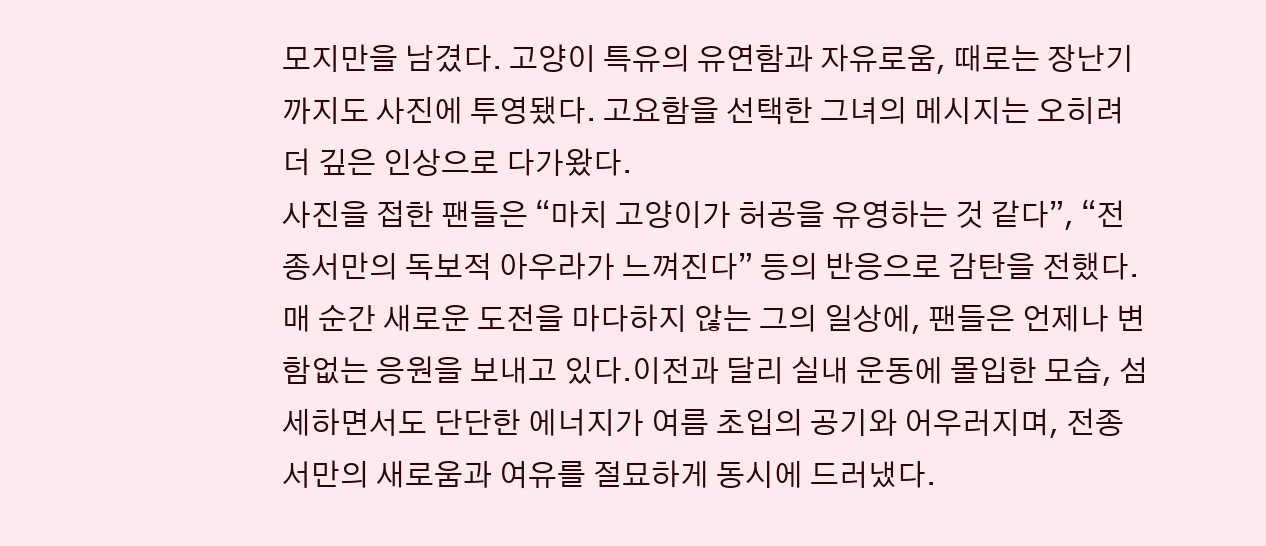모지만을 남겼다. 고양이 특유의 유연함과 자유로움, 때로는 장난기까지도 사진에 투영됐다. 고요함을 선택한 그녀의 메시지는 오히려 더 깊은 인상으로 다가왔다.
사진을 접한 팬들은 “마치 고양이가 허공을 유영하는 것 같다”, “전종서만의 독보적 아우라가 느껴진다” 등의 반응으로 감탄을 전했다. 매 순간 새로운 도전을 마다하지 않는 그의 일상에, 팬들은 언제나 변함없는 응원을 보내고 있다.이전과 달리 실내 운동에 몰입한 모습, 섬세하면서도 단단한 에너지가 여름 초입의 공기와 어우러지며, 전종서만의 새로움과 여유를 절묘하게 동시에 드러냈다.